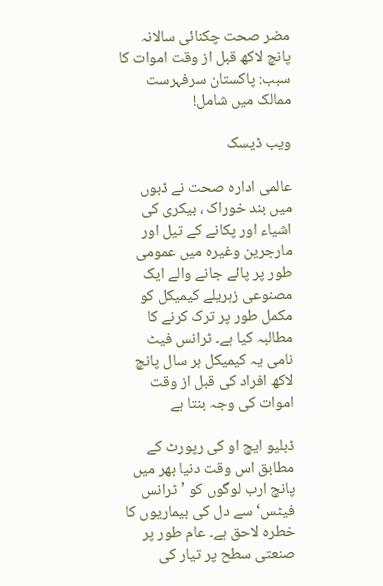مضر صحت چکنائی سالانہ پانچ لاکھ قبل از وقت اموات کا سبب: پاکستان سرفہرست ممالک میں شامل!

ویب ڈیسک

عالمی ادارہ صحت نے ڈبوں میں بند خوراک ، بیکری کی اشیاء اور پکانے کے تیل اور مارجرین وغیرہ میں عمومی طور پر پائے جانے والے ایک مصنوعی زہریلے کیمیکل کو مکمل طور پر ترک کرنے کا مطالبہ کیا ہے۔ ٹرانس فیٹ نامی یہ کیمیکل ہر سال پانچ لاکھ افراد کی قبل از وقت اموات کی وجہ بنتا ہے

ڈبلیو ایچ او کی رپورٹ کے مطابق اس وقت دنیا بھر میں پانچ ارب لوگوں کو ’ٹرانس فیٹس‘ سے دل کی بیماریوں کا خطرہ لاحق ہے۔ عام طور پر صنعتی سطح پر تیار کی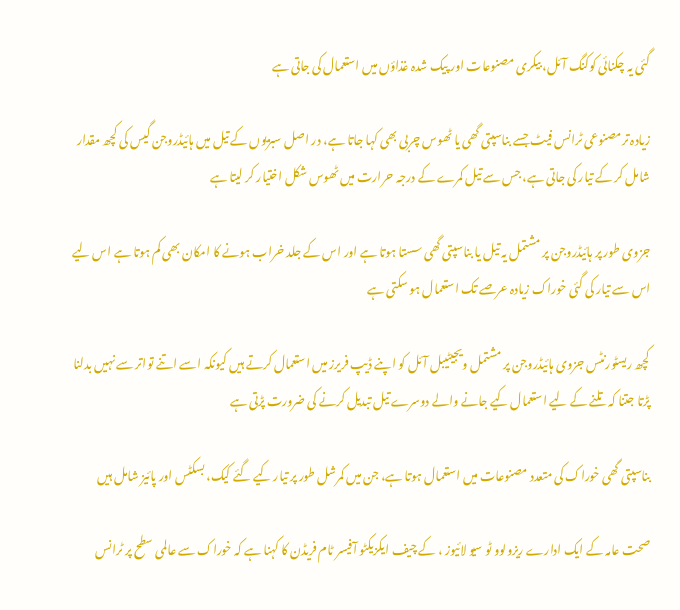گئی یہ چکنائی کوکنگ آئل، بیکری مصنوعات اور پیک شدہ غذاؤں میں استعمال کی جاتی ہے

زیادہ ترمصنوعی ٹرانس فیٹ جسے بناسپتی گھی یا ٹھوس چربی بھی کہا جاتا ہے، در اصل سبزیوں کے تیل میں ہائیڈروجن گیس کی کچھ مقدار شامل کر کے تیار کی جاتی ہے، جس سے تیل کمرے کے درجہ حرارت میں ٹھوس شکل اختیار کر لیتا ہے

جزوی طور پر ہائیڈروجن پر مشتمل یہ تیل یا بناسپتی گھی سستا ہوتا ہے اور اس کے جلد خراب ہونے کا امکان بھی کم ہوتا ہے اس لیے اس سے تیار کی گئی خوراک زیادہ عرصے تک استعمال ہو سکتی ہے

کچھ ریسٹورنٹس جزوی ہائیڈروجن پر مشتمل ویجیٹیبل آئل کو اپنے ڈیپ فریرز میں استعمال کرتے ہیں کیونکہ اسے اتنے تواتر سے نہیں بدلنا پڑتا جتنا کہ تلنے کے لیے استعمال کیے جانے والے دوسرے تیل تبدیل کرنے کی ضرورت پڑتی ہے

بناسپتی گھی خوراک کی متعدد مصنوعات میں استعمال ہوتا ہے، جن میں کمرشل طور پر تیار کیے گئے کیک، بسکٹس اور پائیز شامل ہیں

صحت عامہ کے ایک ادارے ریزولوو ٹو سیو لائیوز ، کے چیف ایکزیکٹو آفیسر ٹام فریڈن کا کہنا ہے کہ خوراک سے عالمی سطح پر ٹرانس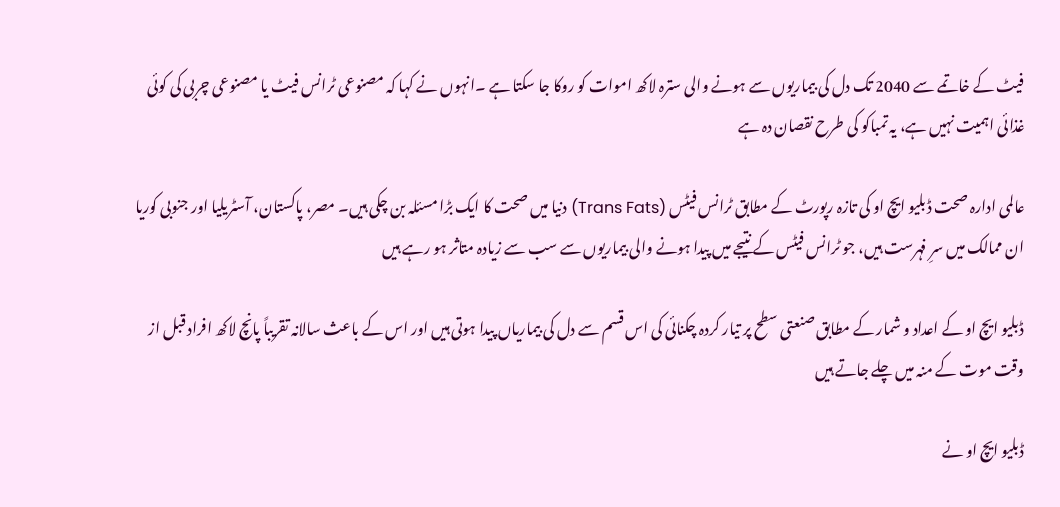فیٹ کے خاتمے سے 2040 تک دل کی بیماریوں سے ہونے والی سترہ لاکھ اموات کو روکا جا سکتا ہے ۔انہوں نے کہا کہ مصنوعی ٹرانس فیٹ یا مصنوعی چربی کی کوئی غذائی اہمیت نہیں ہے، یہ تمباکو کی طرح نقصان دہ ہے

عالمی ادارہ صحت ڈبلیو ایچ او کی تازہ رپورٹ کے مطابق ٹرانس فیٹس (Trans Fats) دنیا میں صحت کا ایک بڑا مسئلہ بن چکی ہیں۔ مصر، پاکستان، آسٹریلیا اور جنوبی کوریا ان ممالک میں سرِ فہرست ہیں، جو ٹرانس فیٹس کے نتیجے میں پیدا ہونے والی بیماریوں سے سب سے زیادہ متاثر ہو رہے ہیں

ڈبلیو ایچ او کے اعداد و شمار کے مطابق صنعتی سطح پر تیار کردہ چکنائی کی اس قسم سے دل کی بیماریاں پیدا ہوتی ہیں اور اس کے باعث سالانہ تقریباً پانچ لاکھ افراد قبل از وقت موت کے منہ میں چلے جاتے ہیں

ڈبلیو ایچ او نے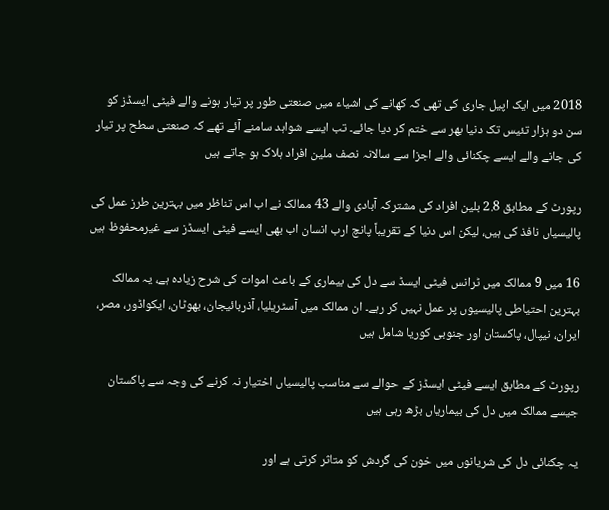2018 میں ایک اپیل جاری کی تھی کہ کھانے کی اشیاء میں صنعتی طور پر تیار ہونے والے فیٹی ایسڈز کو سن دو ہزار تئیس تک دنیا بھر سے ختم کر دیا جائے۔ تب ایسے شواہد سامنے آئے تھے کہ صنعتی سطح پر تیار کی جانے والے ایسے چکنائی والے اجزا سے سالانہ نصف ملین افراد ہلاک ہو جاتے ہیں

رپورٹ کے مطابق 2.8 بلین افراد کی مشترکہ آبادی والے 43 ممالک نے اب اس تناظر میں بہترین طرز عمل کی پالیسیاں نافذ کی ہیں، لیکن اس دنیا کے تقریباً پانچ ارب انسان اب بھی ایسے فیٹی ایسڈز سے غیرمحفوظ ہیں

16 میں 9 ممالک میں ٹرانس فیٹی ایسڈ سے دل کی بیماری کے باعث اموات کی شرح زیادہ ہے، یہ ممالک بہترین احتیاطی پالیسیوں پر عمل نہیں کر رہے۔ ان ممالک میں آسٹریلیا، آذربائیجان، بھوٹان، ایکواڈور، مصر، ایران، نیپال، پاکستان اور جنوبی کوریا شامل ہیں

رپورٹ کے مطابق ایسے فیٹی ایسڈز کے حوالے سے مناسب پالیسیاں اختیار نہ کرنے کی وجہ سے پاکستان جیسے ممالک میں دل کی بیماریاں بڑھ رہی ہیں

یہ چکنائی دل کی شریانوں میں خون کی گردش کو متاثر کرتی ہے اور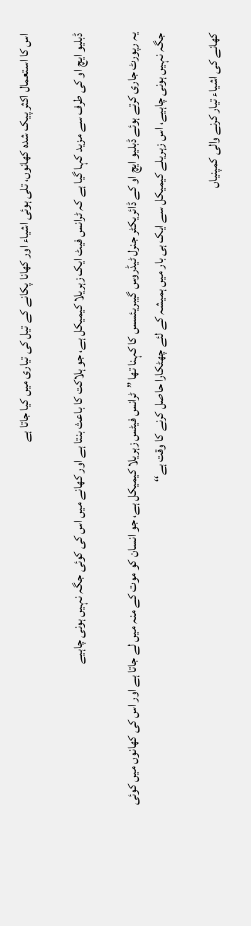اس کا استعمال اکثر پیک شدہ کھانوں، تلی ہوئی اشیاء اور کھانا پکانے کے تیل کی تیاری میں کیا جاتا ہے

ڈبلیو ایچ او کی طرف سے مزید کہا گیا ہے کہ ٹرانس فیٹ ایک زہریلا کیمیکل ہے، جو ہلاکت کا باعث بنتا ہے اور کھانے میں اس کی کوئی جگہ نہیں ہونی چاہیے

یہ رپورٹ جاری کرتے ہوئے ڈبلیو ایچ او کے ڈائریکٹر جنرل ٹیڈروس گیبریئسس کا کہنا تھا ”ٹرانس فیٹس زہریلا کیمیکل ہے، جو انسان کو موت کے منہ میں لے جاتا ہے اور اس کی کھانوں میں کوئی جگہ نہیں ہونی چاہیے، اس زہریلے کیمیکل سے ایک ہی بار میں ہمیشہ کے لئے چھٹکارا حاصل کرنے کا وقت ہے‘‘

کھانے کی اشیاء تیار کرنے والی کمپنیاں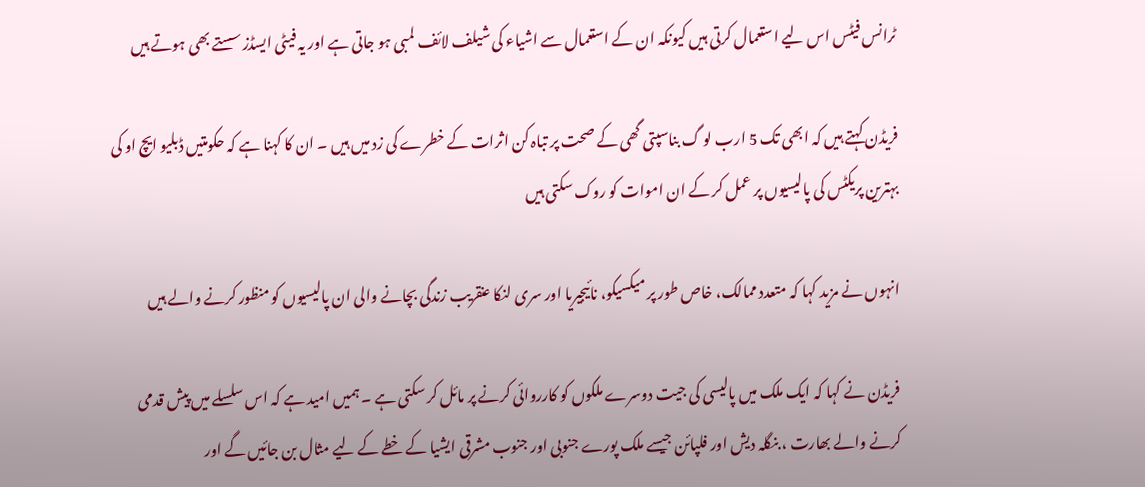ٹرانس فیٹس اس لیے استعمال کرتی ہیں کیونکہ ان کے استعمال سے اشیاء کی شیلف لائف لمبی ہو جاتی ہے اور یہ فیٹی ایسڈز سستے بھی ہوتے ہیں

فریڈن کہتے ہیں کہ ابھی تک 5 ارب لو گ بناسپتی گھی کے صحت پر تباہ کن اثرات کے خطرے کی زد میں ہیں ۔ ان کا کہنا ہے کہ حکومتیں ڈبلیو ایچ او کی بہترین پریکٹس کی پالیسیوں پر عمل کر کے ان اموات کو روک سکتی ہیں

انہوں نے مزید کہا کہ متعدد ممالک، خاص طور پر میکسیکو، نائیجیریا اور سری لنکا عنقریب زندگی بچانے والی ان پالیسیوں کو منظور کرنے والے ہیں

فریڈن نے کہا کہ ایک ملک میں پالیسی کی جیت دوسرے ملکوں کو کارروائی کرنے پر مائل کر سکتی ہے ۔ ہمیں امید ہے کہ اس سلسلے میں پیش قدمی کرنے والے بھارت ، بنگلہ دیش اور فلپائن جیسے ملک پورے جنوبی اور جنوب مشرقی ایشیا کے خطے کے لیے مثال بن جائیں گے اور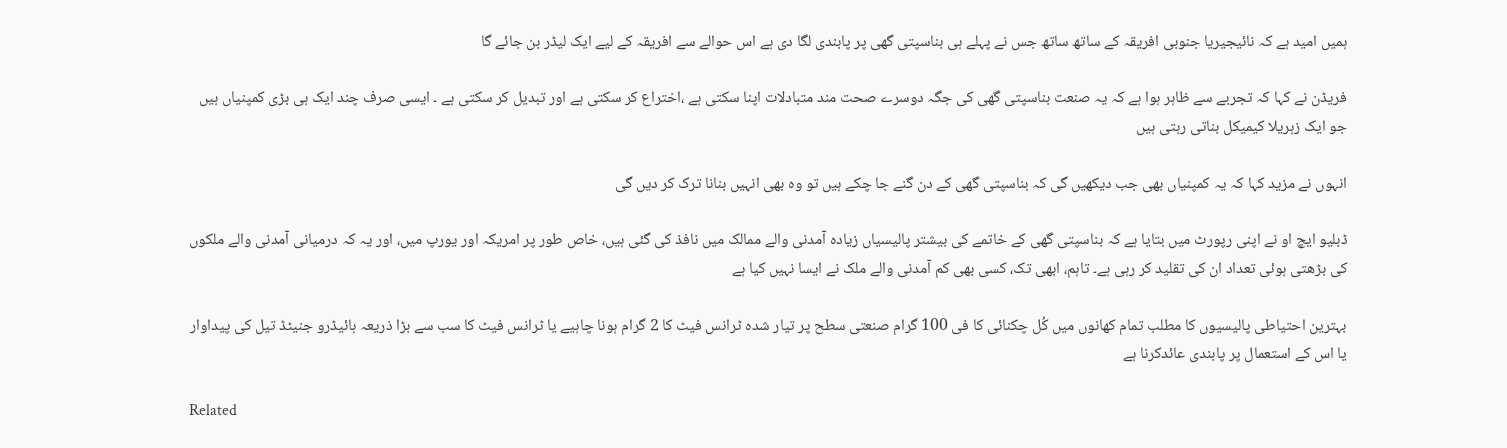ہمیں امید ہے کہ نائیجیریا جنوبی افریقہ کے ساتھ ساتھ جس نے پہلے ہی بناسپتی گھی پر پابندی لگا دی ہے اس حوالے سے افریقہ کے لیے ایک لیڈر بن جائے گا

فریڈن نے کہا کہ تجربے سے ظاہر ہوا ہے کہ یہ صنعت بناسپتی گھی کی جگہ دوسرے صحت مند متبادلات اپنا سکتی ہے ،اختراع کر سکتی ہے اور تبدیل کر سکتی ہے ۔ ایسی صرف چند ایک ہی بڑی کمپنیاں ہیں جو ایک زہریلا کیمیکل بناتی رہتی ہیں

انہوں نے مزید کہا کہ یہ کمپنیاں بھی جب دیکھیں گی کہ بناسپتی گھی کے دن گنے جا چکے ہیں تو وہ بھی انہیں بنانا ترک کر دیں گی

ڈبلیو ایچ او نے اپنی رپورٹ میں بتایا ہے کہ بناسپتی گھی کے خاتمے کی بیشتر پالیسیاں زیادہ آمدنی والے ممالک میں نافذ کی گئی ہیں، خاص طور پر امریکہ اور یورپ میں، اور یہ کہ درمیانی آمدنی والے ملکوں کی بڑھتی ہوئی تعداد ان کی تقلید کر رہی ہے۔ تاہم، ابھی تک، کسی بھی کم آمدنی والے ملک نے ایسا نہیں کیا ہے

بہترین احتیاطی پالیسیوں کا مطلب تمام کھانوں میں کُل چکنائی کا فی 100 گرام صنعتی سطح پر تیار شدہ ٹرانس فیٹ کا 2 گرام ہونا چاہیے یا ٹرانس فیٹ کا سب سے بڑا ذریعہ ہائیڈرو جنیٹڈ تیل کی پیداوار یا اس کے استعمال پر پابندی عائدکرنا ہے

Related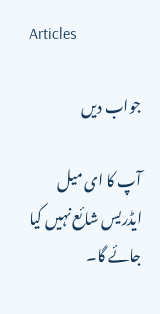Articles

جواب دیں

آپ کا ای میل ایڈریس شائع نہیں کیا جائے گا۔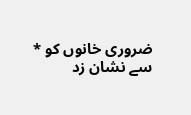ضروری خانوں کو * سے نشان زد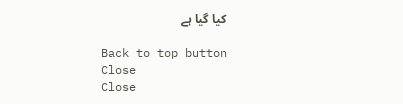کیا گیا ہے

Back to top button
Close
Close